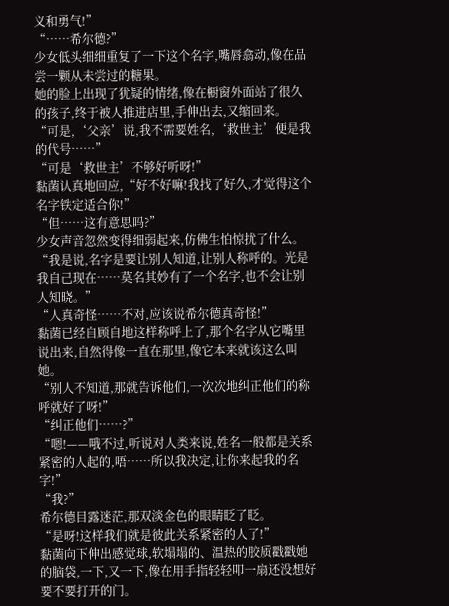义和勇气!”
“……希尔德?”
少女低头细细重复了一下这个名字,嘴唇翕动,像在品尝一颗从未尝过的糖果。
她的脸上出现了犹疑的情绪,像在橱窗外面站了很久的孩子,终于被人推进店里,手伸出去,又缩回来。
“可是,‘父亲’说,我不需要姓名,‘救世主’便是我的代号……”
“可是‘救世主’不够好听呀!”
黏菌认真地回应,“好不好嘛!我找了好久,才觉得这个名字铁定适合你!”
“但……这有意思吗?”
少女声音忽然变得细弱起来,仿佛生怕惊扰了什么。
“我是说,名字是要让别人知道,让别人称呼的。光是我自己现在……莫名其妙有了一个名字,也不会让别人知晓。”
“人真奇怪……不对,应该说希尔德真奇怪!”
黏菌已经自顾自地这样称呼上了,那个名字从它嘴里说出来,自然得像一直在那里,像它本来就该这么叫她。
“别人不知道,那就告诉他们,一次次地纠正他们的称呼就好了呀!”
“纠正他们……?”
“嗯!——哦不过,听说对人类来说,姓名一般都是关系紧密的人起的,唔……所以我决定,让你来起我的名字!”
“我?”
希尔德目露迷茫,那双淡金色的眼睛眨了眨。
“是呀!这样我们就是彼此关系紧密的人了!”
黏菌向下伸出感觉球,软塌塌的、温热的胶质戳戳她的脑袋,一下,又一下,像在用手指轻轻叩一扇还没想好要不要打开的门。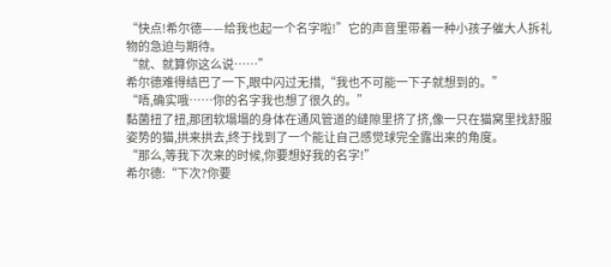“快点!希尔德——给我也起一个名字啦!”它的声音里带着一种小孩子催大人拆礼物的急迫与期待。
“就、就算你这么说……”
希尔德难得结巴了一下,眼中闪过无措,“我也不可能一下子就想到的。”
“唔,确实哦……你的名字我也想了很久的。”
黏菌扭了扭,那团软塌塌的身体在通风管道的缝隙里挤了挤,像一只在猫窝里找舒服姿势的猫,拱来拱去,终于找到了一个能让自己感觉球完全露出来的角度。
“那么,等我下次来的时候,你要想好我的名字!”
希尔德:“下次?你要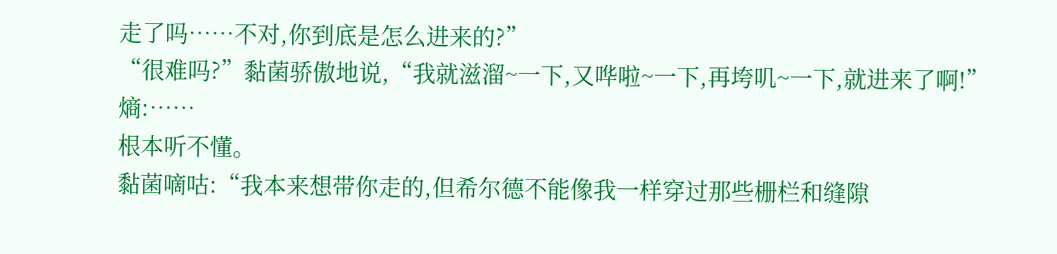走了吗……不对,你到底是怎么进来的?”
“很难吗?”黏菌骄傲地说,“我就滋溜~一下,又哗啦~一下,再垮叽~一下,就进来了啊!”
熵:……
根本听不懂。
黏菌嘀咕:“我本来想带你走的,但希尔德不能像我一样穿过那些栅栏和缝隙